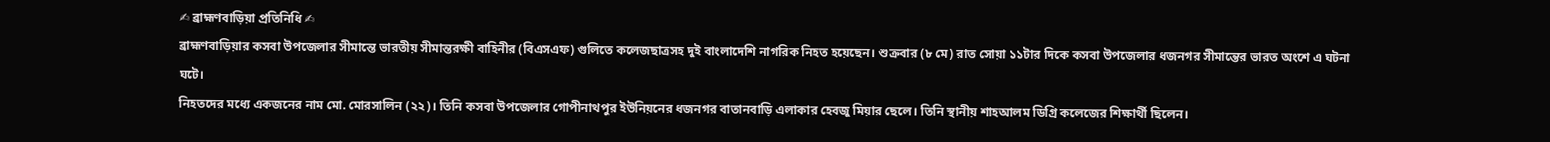✍ ব্রাহ্মণবাড়িয়া প্রতিনিধি ✍
ব্রাহ্মণবাড়িয়ার কসবা উপজেলার সীমান্তে ভারতীয় সীমান্তরক্ষী বাহিনীর (বিএসএফ) গুলিতে কলেজছাত্রসহ দুই বাংলাদেশি নাগরিক নিহত হয়েছেন। শুক্রবার (৮ মে) রাত সোয়া ১১টার দিকে কসবা উপজেলার ধজনগর সীমান্তের ভারত অংশে এ ঘটনা ঘটে।
নিহতদের মধ্যে একজনের নাম মো. মোরসালিন (২২)। তিনি কসবা উপজেলার গোপীনাথপুর ইউনিয়নের ধজনগর বাতানবাড়ি এলাকার হেবজু মিয়ার ছেলে। তিনি স্থানীয় শাহআলম ডিগ্রি কলেজের শিক্ষার্থী ছিলেন।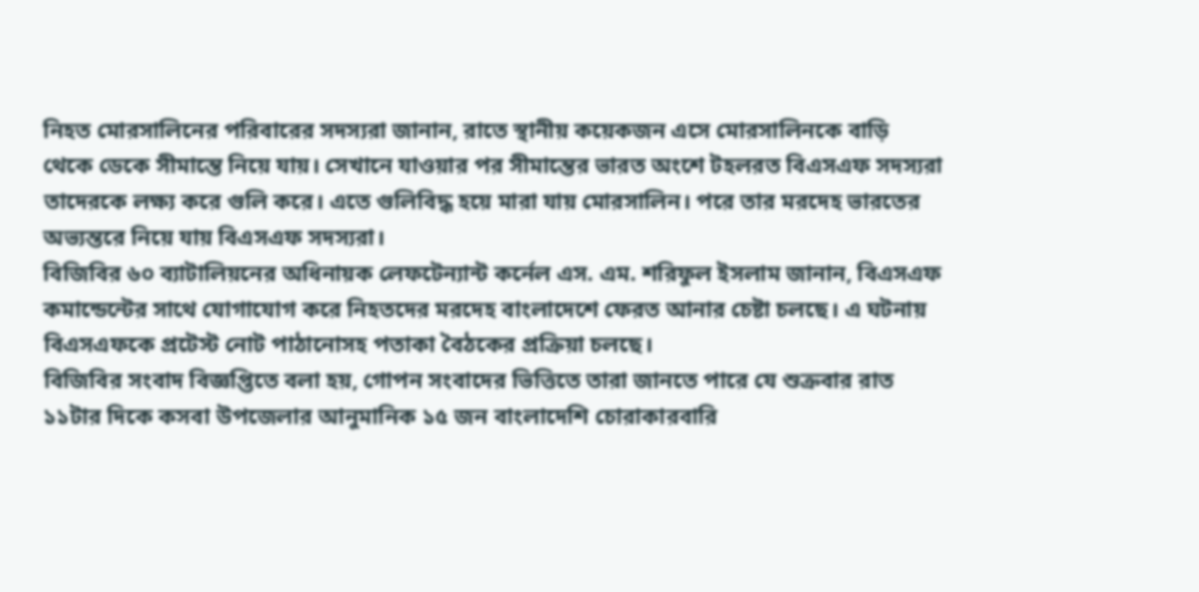নিহত মোরসালিনের পরিবারের সদস্যরা জানান, রাতে স্থানীয় কয়েকজন এসে মোরসালিনকে বাড়ি থেকে ডেকে সীমান্তে নিয়ে যায়। সেখানে যাওয়ার পর সীমান্তের ভারত অংশে টহলরত বিএসএফ সদস্যরা তাদেরকে লক্ষ্য করে গুলি করে। এতে গুলিবিদ্ধ হয়ে মারা যায় মোরসালিন। পরে তার মরদেহ ভারতের অভ্যন্তরে নিয়ে যায় বিএসএফ সদস্যরা।
বিজিবির ৬০ ব্যাটালিয়নের অধিনায়ক লেফটেন্যান্ট কর্নেল এস. এম. শরিফুল ইসলাম জানান, বিএসএফ কমান্ডেন্টের সাথে যোগাযোগ করে নিহতদের মরদেহ বাংলাদেশে ফেরত আনার চেষ্টা চলছে। এ ঘটনায় বিএসএফকে প্রটেস্ট নোট পাঠানোসহ পতাকা বৈঠকের প্রক্রিয়া চলছে।
বিজিবির সংবাদ বিজ্ঞপ্তিতে বলা হয়, গোপন সংবাদের ভিত্তিতে তারা জানতে পারে যে শুক্রবার রাত ১১টার দিকে কসবা উপজেলার আনুমানিক ১৫ জন বাংলাদেশি চোরাকারবারি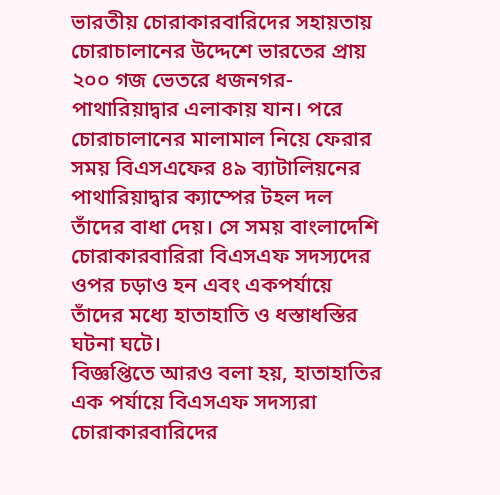ভারতীয় চোরাকারবারিদের সহায়তায় চোরাচালানের উদ্দেশে ভারতের প্রায় ২০০ গজ ভেতরে ধজনগর-পাথারিয়াদ্বার এলাকায় যান। পরে চোরাচালানের মালামাল নিয়ে ফেরার সময় বিএসএফের ৪৯ ব্যাটালিয়নের পাথারিয়াদ্বার ক্যাম্পের টহল দল তাঁদের বাধা দেয়। সে সময় বাংলাদেশি চোরাকারবারিরা বিএসএফ সদস্যদের ওপর চড়াও হন এবং একপর্যায়ে তাঁদের মধ্যে হাতাহাতি ও ধস্তাধস্তির ঘটনা ঘটে।
বিজ্ঞপ্তিতে আরও বলা হয়, হাতাহাতির এক পর্যায়ে বিএসএফ সদস্যরা চোরাকারবারিদের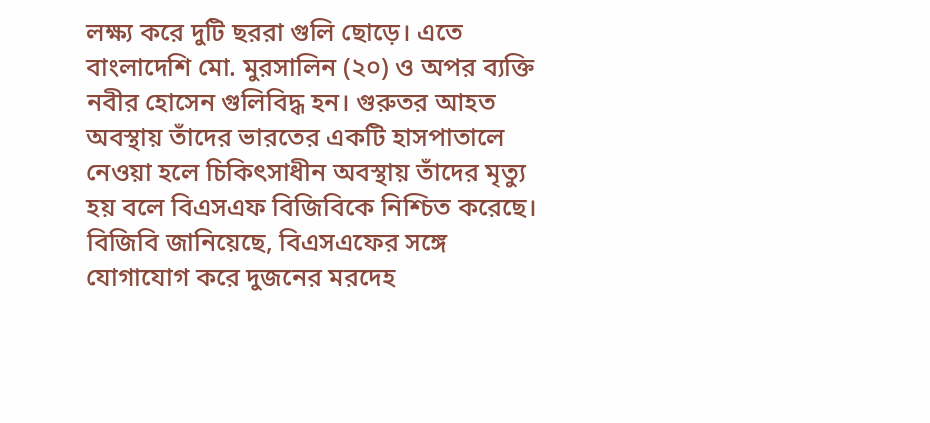লক্ষ্য করে দুটি ছররা গুলি ছোড়ে। এতে বাংলাদেশি মো. মুরসালিন (২০) ও অপর ব্যক্তি নবীর হোসেন গুলিবিদ্ধ হন। গুরুতর আহত অবস্থায় তাঁদের ভারতের একটি হাসপাতালে নেওয়া হলে চিকিৎসাধীন অবস্থায় তাঁদের মৃত্যু হয় বলে বিএসএফ বিজিবিকে নিশ্চিত করেছে।
বিজিবি জানিয়েছে, বিএসএফের সঙ্গে যোগাযোগ করে দুজনের মরদেহ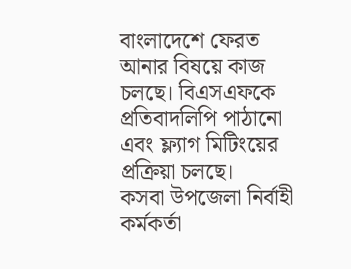বাংলাদেশে ফেরত আনার বিষয়ে কাজ চলছে। বিএসএফকে প্রতিবাদলিপি পাঠানো এবং ফ্ল্যাগ মিটিংয়ের প্রক্রিয়া চলছে।
কসবা উপজেলা নির্বাহী কর্মকর্তা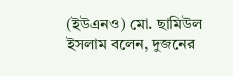(ইউএনও) মো. ছামিউল ইসলাম বলেন, দুজনের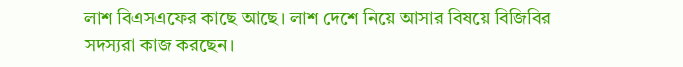লাশ বিএসএফের কাছে আছে। লাশ দেশে নিয়ে আসার বিষয়ে বিজিবির সদস্যরা কাজ করছেন।